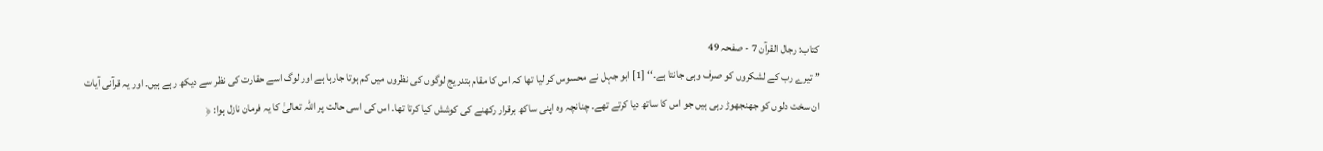کتاب: رجال القرآن 7 - صفحہ 49
’’ تیرے رب کے لشکروں کو صرف وہی جانتا ہے۔‘‘ [1] ابو جہل نے محسوس کر لیا تھا کہ اس کا مقام بتدریج لوگوں کی نظروں میں کم ہوتا جارہا ہے اور لوگ اسے حقارت کی نظر سے دیکھ رہے ہیں۔ اور یہ قرآنی آیات ان سخت دلوں کو جھنجھوڑ رہی ہیں جو اس کا ساتھ دیا کرتے تھے۔ چنانچہ وہ اپنی ساکھ برقرار رکھنے کی کوشش کیا کرتا تھا۔ اس کی اسی حالت پر اللہ تعالیٰ کا یہ فرمان نازل ہوا: ﴿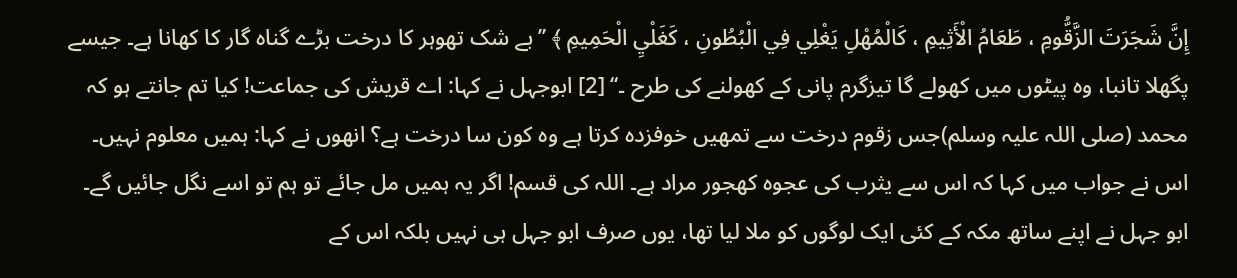إِنَّ شَجَرَتَ الزَّقُّومِ ، طَعَامُ الْأَثِيمِ ، كَالْمُهْلِ يَغْلِي فِي الْبُطُونِ ، كَغَلْيِ الْحَمِيمِ ﴾ ’’بے شک تھوہر کا درخت بڑے گناہ گار کا کھانا ہے۔ جیسے پگھلا تانبا، وہ پیٹوں میں کھولے گا تیزگرم پانی کے کھولنے کی طرح ۔‘‘ [2] ابوجہل نے کہا: اے قریش کی جماعت! کیا تم جانتے ہو کہ محمد (صلی اللہ علیہ وسلم)جس زقوم درخت سے تمھیں خوفزدہ کرتا ہے وہ کون سا درخت ہے؟ انھوں نے کہا: ہمیں معلوم نہیں۔ اس نے جواب میں کہا کہ اس سے یثرب کی عجوہ کھجور مراد ہے۔ اللہ کی قسم! اگر یہ ہمیں مل جائے تو ہم تو اسے نگل جائیں گے۔ ابو جہل نے اپنے ساتھ مکہ کے کئی ایک لوگوں کو ملا لیا تھا، یوں صرف ابو جہل ہی نہیں بلکہ اس کے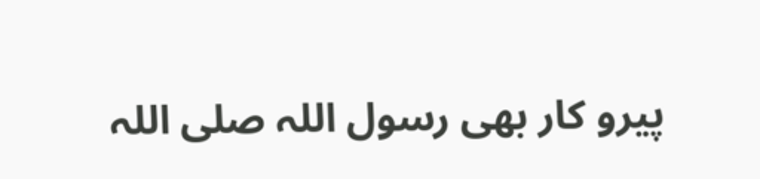پیرو کار بھی رسول اللہ صلی اللہ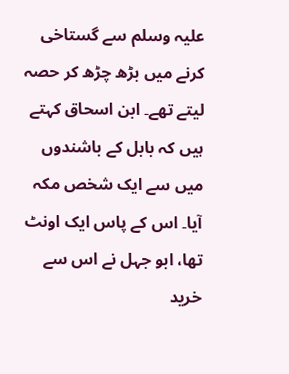علیہ وسلم سے گستاخی کرنے میں بڑھ چڑھ کر حصہ لیتے تھے۔ ابن اسحاق کہتے ہیں کہ بابل کے باشندوں میں سے ایک شخص مکہ آیا۔ اس کے پاس ایک اونٹ تھا، ابو جہل نے اس سے خرید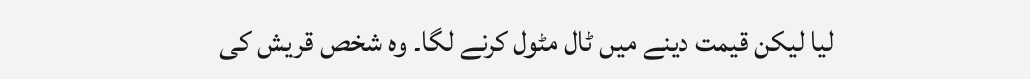لیا لیکن قیمت دینے میں ٹال مٹول کرنے لگا۔ وہ شخص قریش کی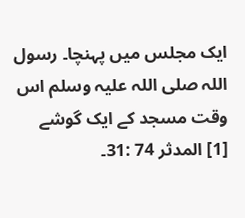ایک مجلس میں پہنچا۔ رسول اللہ صلی اللہ علیہ وسلم اس وقت مسجد کے ایک گوشے
[1] المدثر 74 :31۔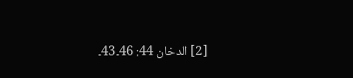[2] الدخان 44: 46۔43۔